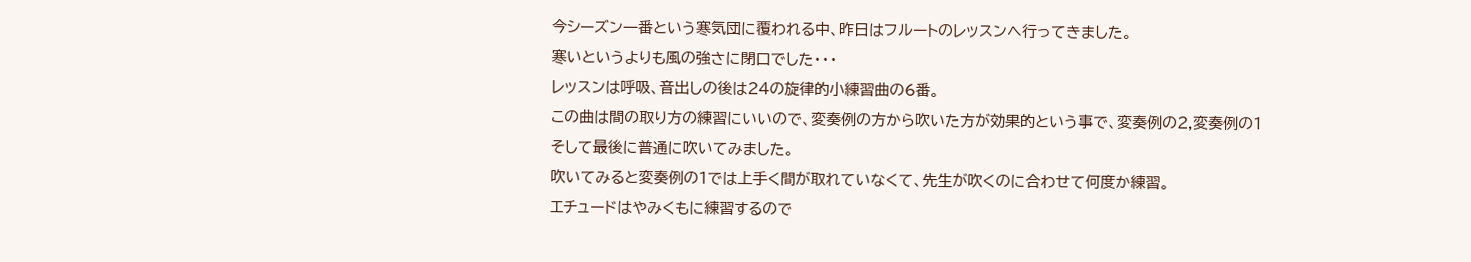今シーズン一番という寒気団に覆われる中、昨日はフルートのレッスンへ行ってきました。
寒いというよりも風の強さに閉口でした・・・
レッスンは呼吸、音出しの後は24の旋律的小練習曲の6番。
この曲は間の取り方の練習にいいので、変奏例の方から吹いた方が効果的という事で、変奏例の2,変奏例の1そして最後に普通に吹いてみました。
吹いてみると変奏例の1では上手く間が取れていなくて、先生が吹くのに合わせて何度か練習。
エチュードはやみくもに練習するので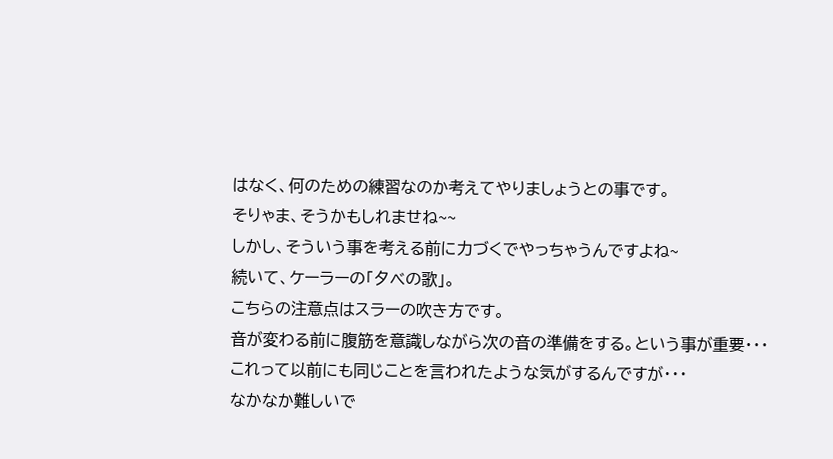はなく、何のための練習なのか考えてやりましょうとの事です。
そりゃま、そうかもしれませね~~
しかし、そういう事を考える前に力づくでやっちゃうんですよね~
続いて、ケーラーの「夕べの歌」。
こちらの注意点はスラーの吹き方です。
音が変わる前に腹筋を意識しながら次の音の準備をする。という事が重要・・・
これって以前にも同じことを言われたような気がするんですが・・・
なかなか難しいで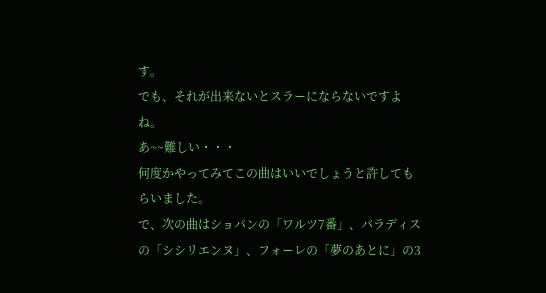す。
でも、それが出来ないとスラーにならないですよね。
あ~~難しい・・・
何度かやってみてこの曲はいいでしょうと許してもらいました。
で、次の曲はショパンの「ワルツ7番」、パラディスの「シシリエンヌ」、フォーレの「夢のあとに」の3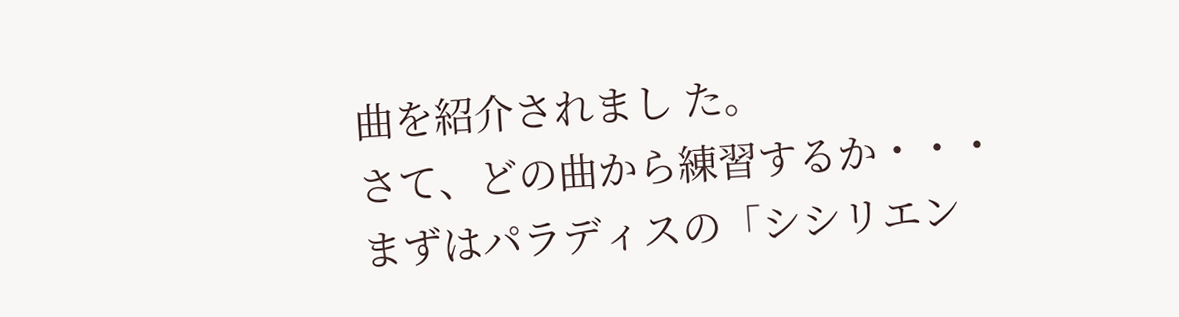曲を紹介されまし た。
さて、どの曲から練習するか・・・
まずはパラディスの「シシリエン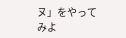ヌ」をやってみよ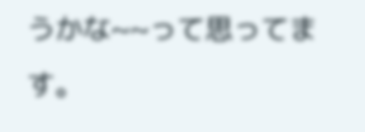うかな~~って思ってます。